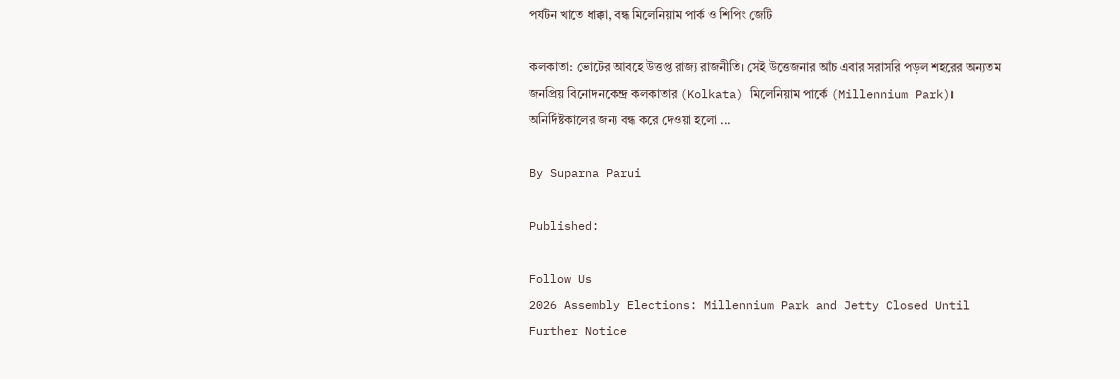পর্যটন খাতে ধাক্কা, বন্ধ মিলেনিয়াম পার্ক ও শিপিং জেটি

কলকাতা: ভোটের আবহে উত্তপ্ত রাজ্য রাজনীতি। সেই উত্তেজনার আঁচ এবার সরাসরি পড়ল শহরের অন্যতম জনপ্রিয় বিনোদনকেন্দ্র কলকাতার (Kolkata) মিলেনিয়াম পার্কে (Millennium Park)। অনির্দিষ্টকালের জন্য বন্ধ করে দেওয়া হলো ...

By Suparna Parui

Published:

Follow Us
2026 Assembly Elections: Millennium Park and Jetty Closed Until Further Notice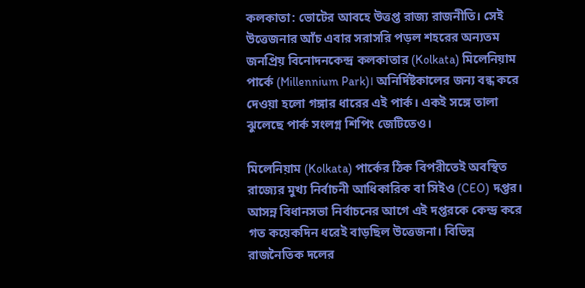কলকাতা: ভোটের আবহে উত্তপ্ত রাজ্য রাজনীতি। সেই উত্তেজনার আঁচ এবার সরাসরি পড়ল শহরের অন্যতম জনপ্রিয় বিনোদনকেন্দ্র কলকাতার (Kolkata) মিলেনিয়াম পার্কে (Millennium Park)। অনির্দিষ্টকালের জন্য বন্ধ করে দেওয়া হলো গঙ্গার ধারের এই পার্ক। একই সঙ্গে তালা ঝুলেছে পার্ক সংলগ্ন শিপিং জেটিতেও।

মিলেনিয়াম (Kolkata) পার্কের ঠিক বিপরীতেই অবস্থিত রাজ্যের মুখ্য নির্বাচনী আধিকারিক বা সিইও (CEO) দপ্তর। আসন্ন বিধানসভা নির্বাচনের আগে এই দপ্তরকে কেন্দ্র করে গত কয়েকদিন ধরেই বাড়ছিল উত্তেজনা। বিভিন্ন রাজনৈতিক দলের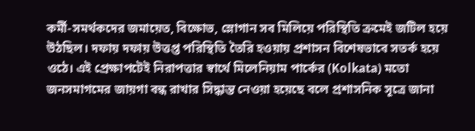কর্মী-সমর্থকদের জমায়েত, বিক্ষোভ, স্লোগান সব মিলিয়ে পরিস্থিতি ক্রমেই জটিল হয়ে উঠছিল। দফায় দফায় উত্তপ্ত পরিস্থিতি তৈরি হওয়ায় প্রশাসন বিশেষভাবে সতর্ক হয়ে ওঠে। এই প্রেক্ষাপটেই নিরাপত্তার স্বার্থে মিলেনিয়াম পার্কের (Kolkata) মতো জনসমাগমের জায়গা বন্ধ রাখার সিদ্ধান্ত নেওয়া হয়েছে বলে প্রশাসনিক সূত্রে জানা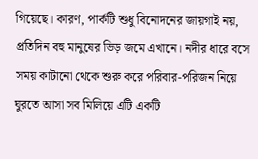গিয়েছে। কারণ, পার্কটি শুধু বিনোদনের জায়গাই নয়, প্রতিদিন বহু মানুষের ভিড় জমে এখানে। নদীর ধারে বসে সময় কাটানো থেকে শুরু করে পরিবার-পরিজন নিয়ে ঘুরতে আসা সব মিলিয়ে এটি একটি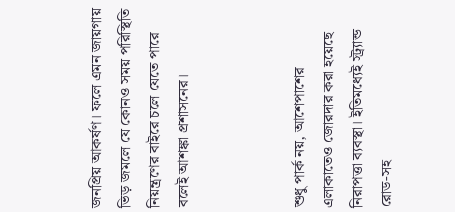জনপ্রিয় আকর্ষণ। ফলে এমন জায়গায় ভিড় জমলে যে কোনও সময় পরিস্থিতি নিয়ন্ত্রণের বাইরে চলে যেতে পারে বলেই আশঙ্কা প্রশাসনের।



শুধু পার্ক নয়, আশেপাশের এলাকাতেও জোরদার করা হয়েছে নিরাপত্তা ব্যবস্থা। ইতিমধ্যেই স্ট্র্যান্ড রোড-সহ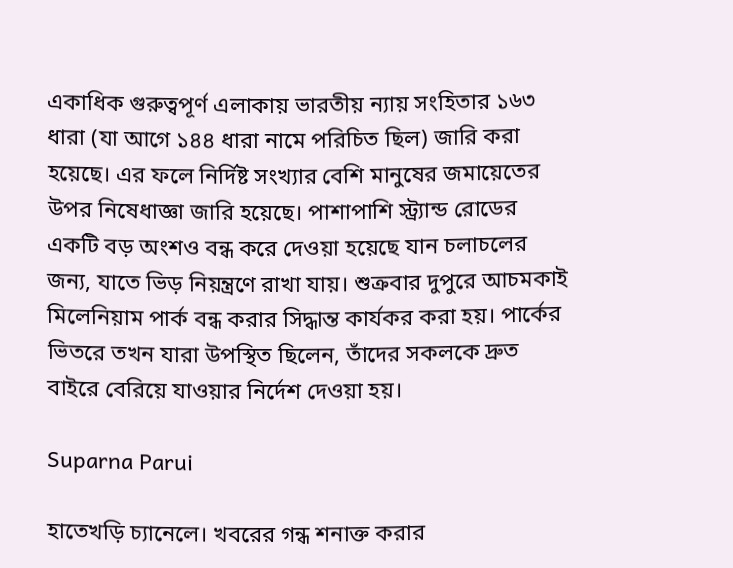একাধিক গুরুত্বপূর্ণ এলাকায় ভারতীয় ন্যায় সংহিতার ১৬৩ ধারা (যা আগে ১৪৪ ধারা নামে পরিচিত ছিল) জারি করা হয়েছে। এর ফলে নির্দিষ্ট সংখ্যার বেশি মানুষের জমায়েতের উপর নিষেধাজ্ঞা জারি হয়েছে। পাশাপাশি স্ট্র্যান্ড রোডের একটি বড় অংশও বন্ধ করে দেওয়া হয়েছে যান চলাচলের জন্য, যাতে ভিড় নিয়ন্ত্রণে রাখা যায়। শুক্রবার দুপুরে আচমকাই মিলেনিয়াম পার্ক বন্ধ করার সিদ্ধান্ত কার্যকর করা হয়। পার্কের ভিতরে তখন যারা উপস্থিত ছিলেন, তাঁদের সকলকে দ্রুত বাইরে বেরিয়ে যাওয়ার নির্দেশ দেওয়া হয়।

Suparna Parui

হাতেখড়ি চ্যানেলে। খবরের গন্ধ শনাক্ত করার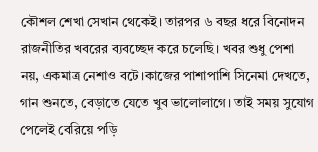কৌশল শেখা সেখান থেকেই। তারপর ৬ বছর ধরে বিনোদন রাজনীতির খবরের ব্যবচ্ছেদ করে চলেছি। খবর শুধু পেশা নয়, একমাত্র নেশাও বটে।কাজের পাশাপাশি সিনেমা দেখতে, গান শুনতে, বেড়াতে যেতে খুব ভালোলাগে। তাই সময় সুযোগ পেলেই বেরিয়ে পড়ি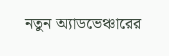নতুন অ্যাডভেঞ্চারের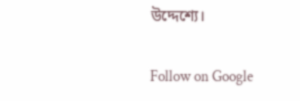উদ্দেশ্যে।

Follow on Google